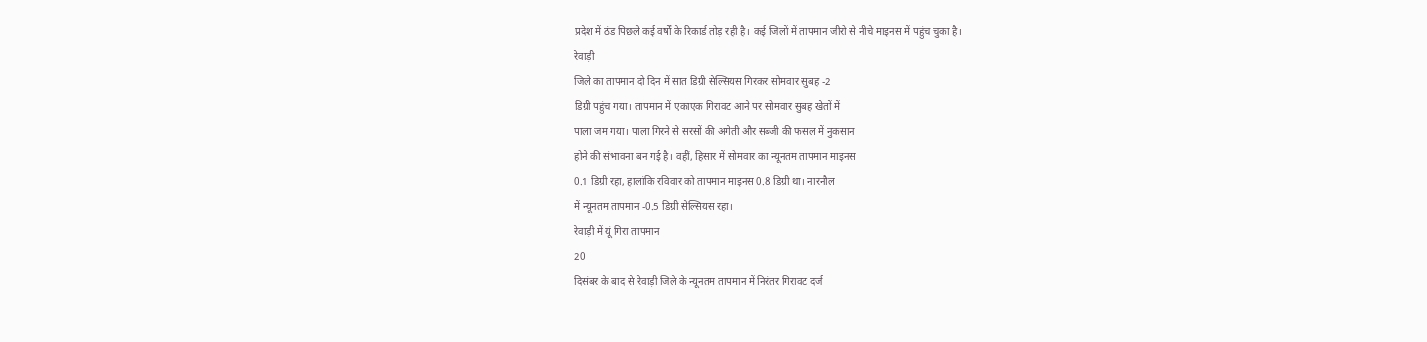प्रदेश में ठंड पिछले कई वर्षों के रिकार्ड तोड़ रही है। कई जिलों में तापमान जीरो से नीचे माइनस में पहुंच चुका है।
रेवाड़ी
जिले का तापमान दो दिन में सात डिग्री सेल्सियस गिरकर सोमवार सुबह -2
डिग्री पहुंच गया। तापमान में एकाएक गिरावट आने पर सोमवार सुबह खेतों में
पाला जम गया। पाला गिरने से सरसों की अगेती और सब्जी की फसल में नुकसान
होने की संभावना बन गई है। वहीं, हिसार में सोमवार का न्यूनतम तापमान माइनस
0.1 डिग्री रहा, हालांकि रविवार को तापमान माइनस 0.8 डिग्री था। नारनौल
में न्यूनतम तापमान -0.5 डिग्री सेल्सियस रहा।
रेवाड़ी में यूं गिरा तापमान
20
दिसंबर के बाद से रेवाड़ी जिले के न्यूनतम तापमान में निरंतर गिरावट दर्ज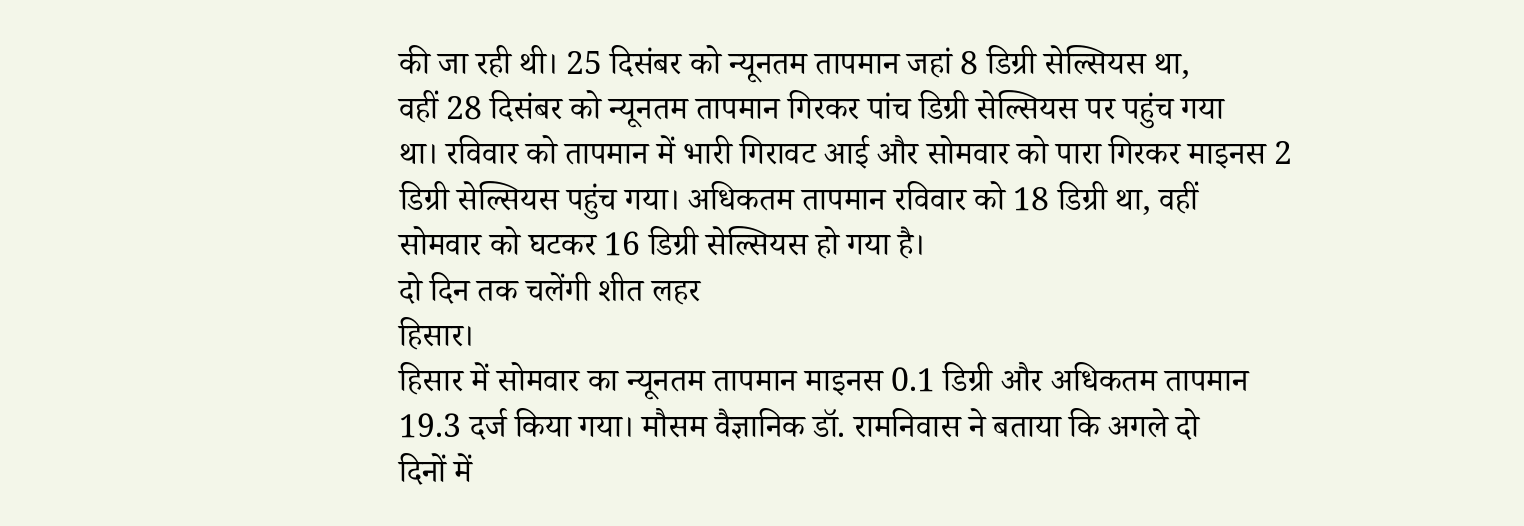की जा रही थी। 25 दिसंबर को न्यूनतम तापमान जहां 8 डिग्री सेल्सियस था,
वहीं 28 दिसंबर को न्यूनतम तापमान गिरकर पांच डिग्री सेल्सियस पर पहुंच गया
था। रविवार को तापमान में भारी गिरावट आई और सोमवार को पारा गिरकर माइनस 2
डिग्री सेल्सियस पहुंच गया। अधिकतम तापमान रविवार को 18 डिग्री था, वहीं
सोमवार को घटकर 16 डिग्री सेल्सियस हो गया है।
दो दिन तक चलेंगी शीत लहर
हिसार।
हिसार में सोमवार का न्यूनतम तापमान माइनस 0.1 डिग्री और अधिकतम तापमान
19.3 दर्ज किया गया। मौसम वैज्ञानिक डॉ. रामनिवास ने बताया कि अगले दो
दिनों में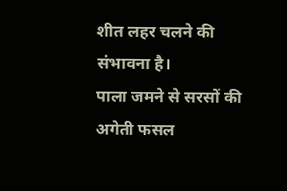शीत लहर चलने की संभावना है।
पाला जमने से सरसों की
अगेती फसल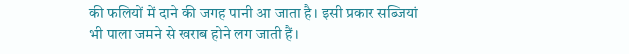की फलियों में दाने की जगह पानी आ जाता है। इसी प्रकार सब्जियां
भी पाला जमने से खराब होने लग जाती हैं।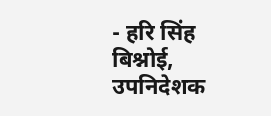- हरि सिंह बिश्नोई, उपनिदेशक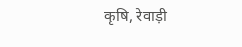कृषि, रेवाड़ी